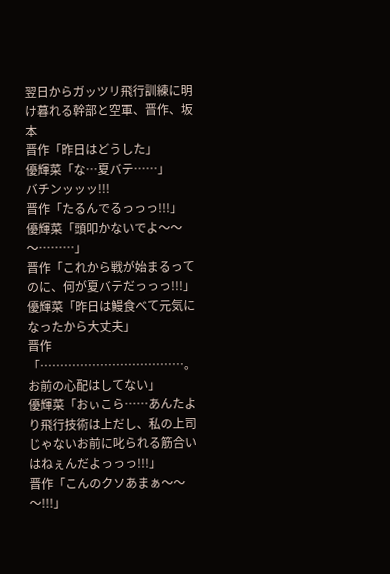翌日からガッツリ飛行訓練に明け暮れる幹部と空軍、晋作、坂本
晋作「昨日はどうした」
優輝菜「な…夏バテ……」
バチンッッッ!!!
晋作「たるんでるっっっ!!!」
優輝菜「頭叩かないでよ〜〜〜………」
晋作「これから戦が始まるってのに、何が夏バテだっっっ!!!」
優輝菜「昨日は鰻食べて元気になったから大丈夫」
晋作「………………………………。
お前の心配はしてない」
優輝菜「おぃこら……あんたより飛行技術は上だし、私の上司じゃないお前に叱られる筋合いはねぇんだよっっっ!!!」
晋作「こんのクソあまぁ〜〜〜!!!」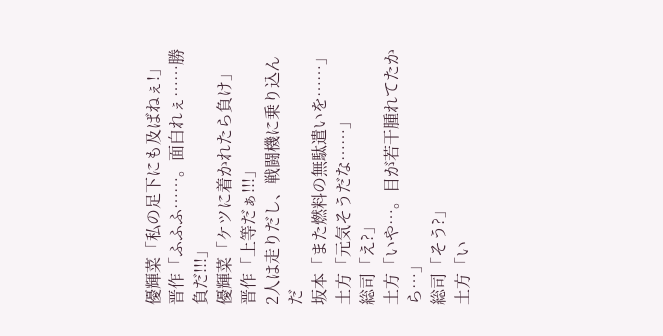優輝菜「私の足下にも及ばねぇ!」
晋作「ふふふ……。面白れぇ……勝負だ!!!」
優輝菜「ケツに着かれたら負け」
晋作「上等だぁ!!!」
2人は走りだし、戦闘機に乗り込んだ
坂本「また燃料の無駄遣いを……」
土方「元気そうだな……」
総司「え?」
土方「いや…。目が若干腫れてたから…」
総司「そう?」
土方「い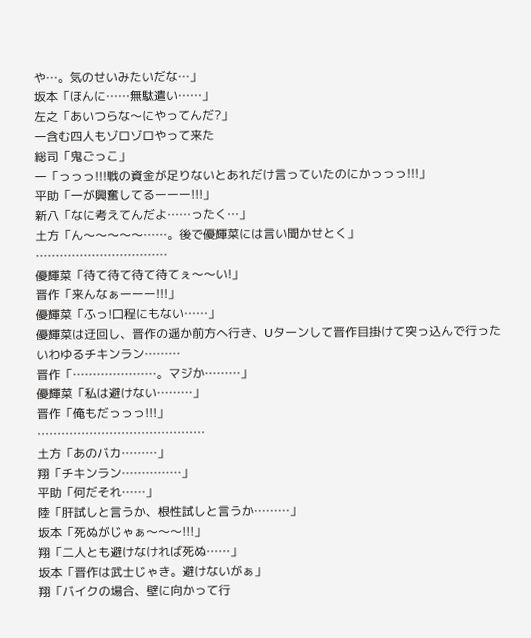や…。気のせいみたいだな…」
坂本「ほんに……無駄遣い……」
左之「あいつらな〜にやってんだ?」
一含む四人もゾロゾロやって来た
総司「鬼ごっこ」
一「っっっ!!!戦の資金が足りないとあれだけ言っていたのにかっっっ!!!」
平助「一が興奮してるーーー!!!」
新八「なに考えてんだよ……ったく…」
土方「ん〜〜〜〜〜……。後で優輝菜には言い聞かせとく」
……………………………
優輝菜「待て待て待て待てぇ〜〜い!」
晋作「来んなぁーーー!!!」
優輝菜「ふっ!口程にもない……」
優輝菜は迂回し、晋作の遥か前方へ行き、Uターンして晋作目掛けて突っ込んで行った
いわゆるチキンラン………
晋作「…………………。マジか………」
優輝菜「私は避けない………」
晋作「俺もだっっっ!!!」
……………………………………
土方「あのバカ………」
翔「チキンラン……………」
平助「何だそれ……」
陸「肝試しと言うか、根性試しと言うか………」
坂本「死ぬがじゃぁ〜〜〜!!!」
翔「二人とも避けなければ死ぬ……」
坂本「晋作は武士じゃき。避けないがぁ」
翔「バイクの場合、壁に向かって行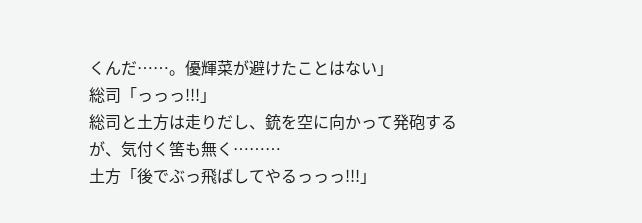くんだ……。優輝菜が避けたことはない」
総司「っっっ!!!」
総司と土方は走りだし、銃を空に向かって発砲するが、気付く筈も無く………
土方「後でぶっ飛ばしてやるっっっ!!!」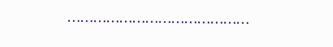……………………………………